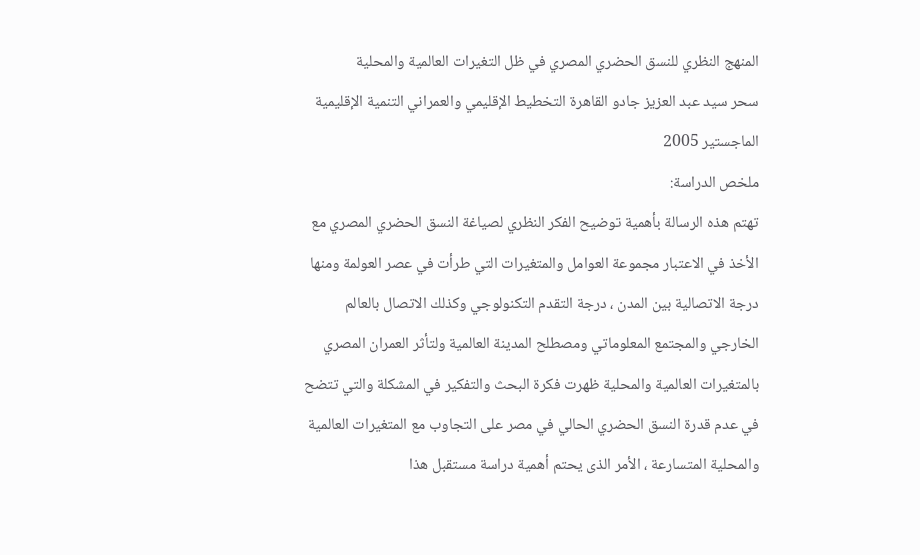المنهج النظري للنسق الحضري المصري في ظل التغيرات العالمية والمحلية
سحر سيد عبد العزيز جادو القاهرة التخطيط الإقليمي والعمراني التنمية الإقليمية الماجستير 2005
ملخص الدراسة:
تهتم هذه الرسالة بأهمية توضيح الفكر النظري لصياغة النسق الحضري المصري مع الأخذ في الاعتبار مجموعة العوامل والمتغيرات التي طرأت في عصر العولمة ومنها درجة الاتصالية بين المدن ، درجة التقدم التكنولوجي وكذلك الاتصال بالعالم الخارجي والمجتمع المعلوماتي ومصطلح المدينة العالمية ولتأثر العمران المصري بالمتغيرات العالمية والمحلية ظهرت فكرة البحث والتفكير في المشكلة والتي تتضح في عدم قدرة النسق الحضري الحالي في مصر على التجاوب مع المتغيرات العالمية والمحلية المتسارعة ، الأمر الذى يحتم أهمية دراسة مستقبل هذا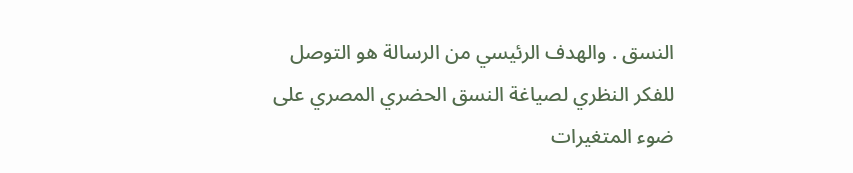النسق . والهدف الرئيسي من الرسالة هو التوصل للفكر النظري لصياغة النسق الحضري المصري على ضوء المتغيرات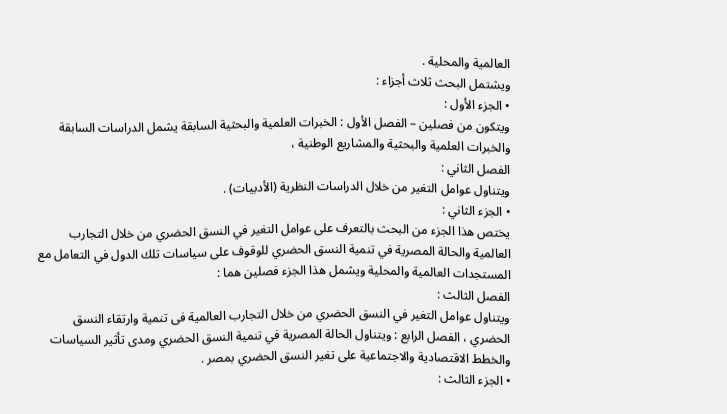العالمية والمحلية .
ويشتمل البحث ثلاث أجزاء :
• الجزء الأول :
ويتكون من فصلين – الفصل الأول : الخبرات العلمية والبحثية السابقة يشمل الدراسات السابقة والخبرات العلمية والبحثية والمشاريع الوطنية ،
الفصل الثاني :
ويتناول عوامل التغير من خلال الدراسات النظرية (الأدبيات) .
• الجزء الثاني :
يختص هذا الجزء من البحث بالتعرف على عوامل التغير في النسق الحضري من خلال التجارب العالمية والحالة المصرية في تنمية النسق الحضري للوقوف على سياسات تلك الدول في التعامل مع المستجدات العالمية والمحلية ويشمل هذا الجزء فصلين هما :
الفصل الثالث :
ويتناول عوامل التغير في النسق الحضري من خلال التجارب العالمية فى تنمية وارتقاء النسق الحضري ، الفصل الرابع : ويتناول الحالة المصرية في تنمية النسق الحضري ومدى تأثير السياسات والخطط الاقتصادية والاجتماعية على تغير النسق الحضري بمصر .
• الجزء الثالث :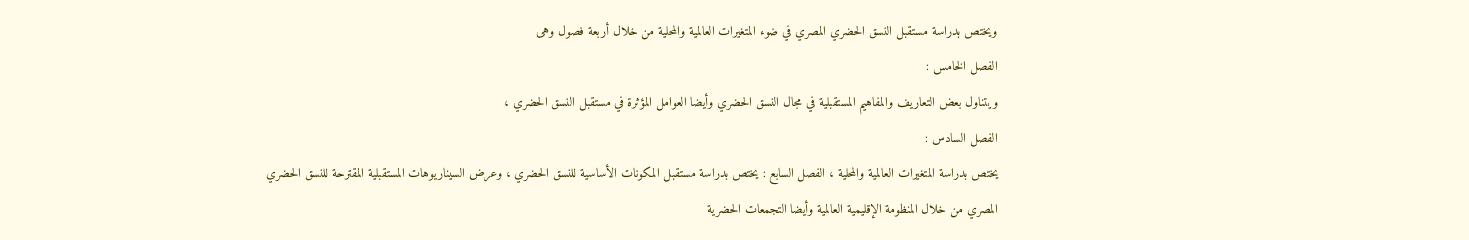ويختص بدراسة مستقبل النسق الحضري المصري في ضوء المتغيرات العالمية والمحلية من خلال أربعة فصول وهى
الفصل الخامس :
ويتناول بعض التعاريف والمفاهيم المستقبلية في مجال النسق الحضري وأيضا العوامل المؤثرة في مستقبل النسق الحضري ،
الفصل السادس :
يختص بدراسة المتغيرات العالمية والمحلية ، الفصل السابع : يختص بدراسة مستقبل المكونات الأساسية للنسق الحضري ، وعرض السيناريوهات المستقبلية المقترحة للنسق الحضري المصري من خلال المنظومة الإقليمية العالمية وأيضا التجمعات الحضرية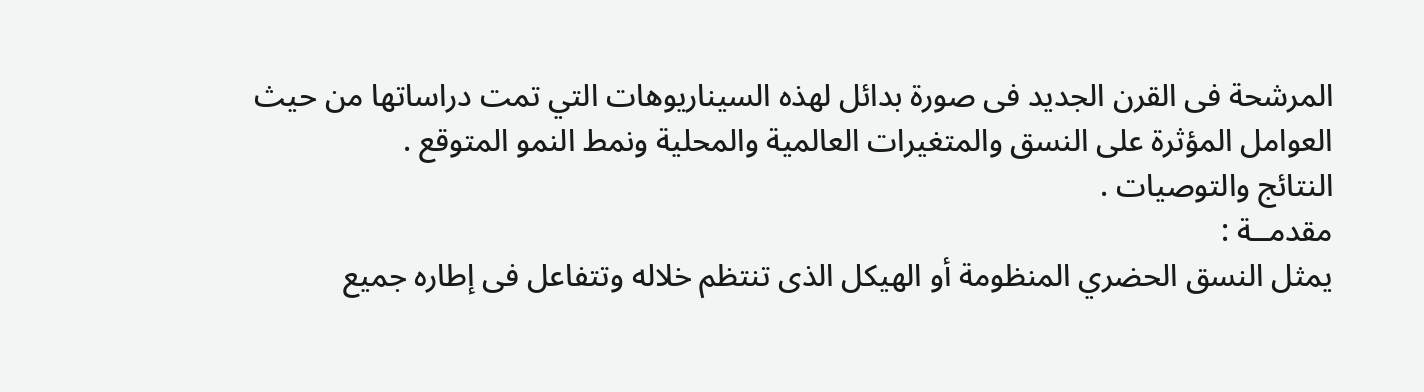المرشحة فى القرن الجديد فى صورة بدائل لهذه السيناريوهات التي تمت دراساتها من حيث العوامل المؤثرة على النسق والمتغيرات العالمية والمحلية ونمط النمو المتوقع .
النتائج والتوصيات .
مقدمــة :
يمثل النسق الحضري المنظومة أو الهيكل الذى تنتظم خلاله وتتفاعل فى إطاره جميع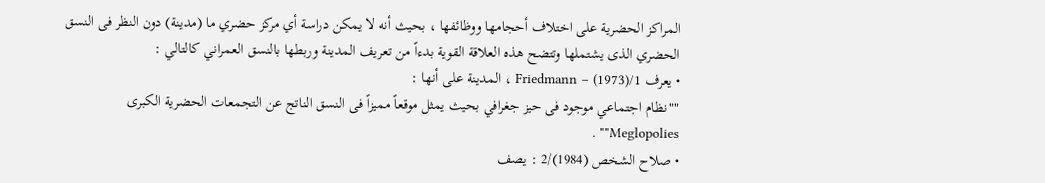المراكز الحضرية على اختلاف أحجامها ووظائفها ، بحيث أنه لا يمكن دراسة أي مركز حضري ما (مدينة) دون النظر فى النسق الحضري الذى يشتملها وتتضح هذه العلاقة القوية بدءاً من تعريف المدينة وربطها بالنسق العمراني كالتالي :
• يعرف Friedmann – (1973)/1 ، المدينة على أنها :
""نظام اجتماعي موجود فى حيز جغرافي بحيث يمثل موقعاً مميزاً فى النسق الناتج عن التجمعات الحضرية الكبرى Meglopolies"" .
• صلاح الشخص (1984)/2 : يصف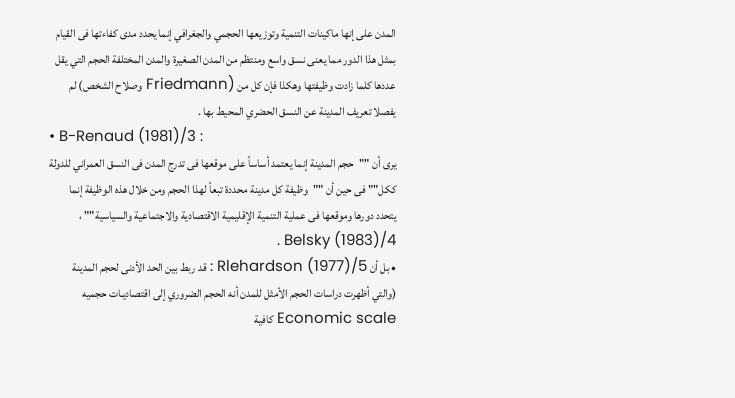المدن على إنها ماكينات التنمية وتوزيعها الحجمي والجغرافي إنما يحدد مدى كفاءتها فى القيام بمثل هذا الدور مما يعنى نسق واسع ومنتظم من المدن الصغيرة والمدن المختلفة الحجم التي يقل عددها كلما زادت وظيفتها وهكذا فإن كل من (Friedmann وصلاح الشخص) لم يفصلا تعريف المدينة عن النسق الحضري المحيط بها .
• B-Renaud (1981)/3 :
يرى أن ""حجم المدينة إنما يعتمد أساساً على موقعها فى تدرج المدن فى النسق العمراني للدولة ككل"" فى حين أن ""وظيفة كل مدينة محددة تبعاً لهذا الحجم ومن خلال هذه الوظيفة إنما يتحدد دورها وموقعها فى عملية التنمية الإقليمية الاقتصادية والاجتماعية والسياسية"" ، Belsky (1983)/4 .
• بل أن Rlehardson (1977)/5 : قد ربط بين الحد الأدنى لحجم المدينة (والتي أظهرت دراسات الحجم الأمثل للمدن أنه الحجم الضروري إلى اقتصاديـات حجميه Economic scale كافية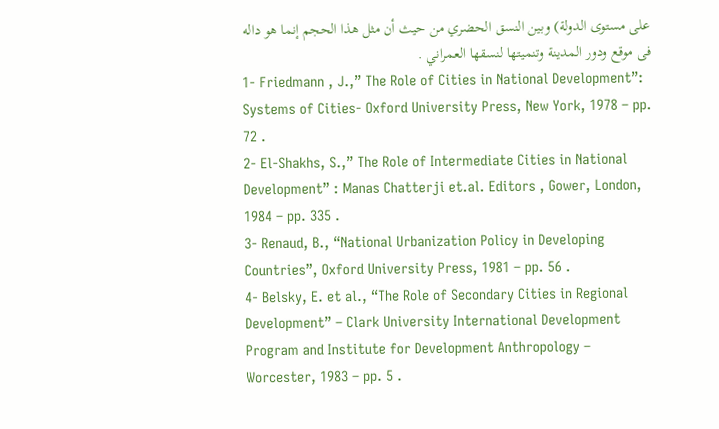على مستوى الدولة) وبين النسق الحضري من حيث أن مثل هذا الحجم إنما هو داله فى موقع ودور المدينة وتنميتها لنسقها العمراني .
1- Friedmann , J.,” The Role of Cities in National Development”: Systems of Cities- Oxford University Press, New York, 1978 – pp. 72 .
2- El-Shakhs, S.,” The Role of Intermediate Cities in National Development” : Manas Chatterji et.al. Editors , Gower, London, 1984 – pp. 335 .
3- Renaud, B., “National Urbanization Policy in Developing Countries”, Oxford University Press, 1981 – pp. 56 .
4- Belsky, E. et al., “The Role of Secondary Cities in Regional Development” – Clark University International Development Program and Institute for Development Anthropology – Worcester, 1983 – pp. 5 .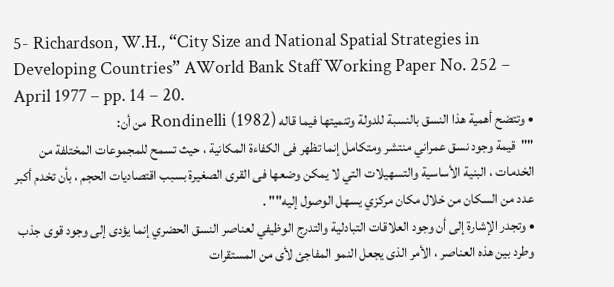5- Richardson, W.H., “City Size and National Spatial Strategies in Developing Countries” AWorld Bank Staff Working Paper No. 252 – April 1977 – pp. 14 – 20.
• وتتضح أهمية هذا النسق بالنسبة للدولة وتنميتها فيما قاله Rondinelli (1982) من أن:
""قيمة وجود نسق عمراني منتشر ومتكامل إنما تظهر فى الكفاءة المكانية ، حيث تسمح للمجموعات المختلفة من الخدمات ، البنية الأساسية والتسهيلات التي لا يمكن وضعها فى القرى الصغيرة بسبب اقتصاديات الحجم ، بأن تخدم أكبر عدد من السكان من خلال مكان مركزي يسهل الوصول إليه"" .
• وتجدر الإشارة إلى أن وجود العلاقات التبادلية والتدرج الوظيفي لعناصر النسق الحضري إنما يؤدى إلى وجود قوى جذب وطرد بين هذه العناصر ، الأمر الذى يجعل النمو المفاجئ لأى من المستقرات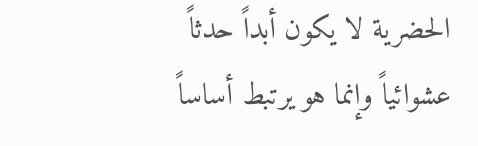الحضرية لا يكون أبداً حدثاً عشوائياً وإنما هو يرتبط أساساً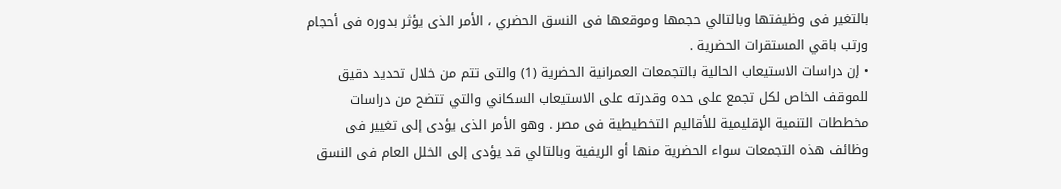بالتغير فى وظيفتها وبالتالي حجمها وموقعها فى النسق الحضري ، الأمر الذى يؤثر بدوره فى أحجام ورتب باقي المستقرات الحضرية .
• إن دراسات الاستيعاب الحالية بالتجمعات العمرانية الحضرية (1) والتى تتم من خلال تحديد دقيق للموقف الخاص لكل تجمع على حده وقدرته على الاستيعاب السكاني والتي تتضح من دراسات مخططات التنمية الإقليمية للأقاليم التخطيطية فى مصر . وهو الأمر الذى يؤدى إلى تغيير فى وظائف هذه التجمعات سواء الحضرية منها أو الريفية وبالتالي قد يؤدى إلى الخلل العام فى النسق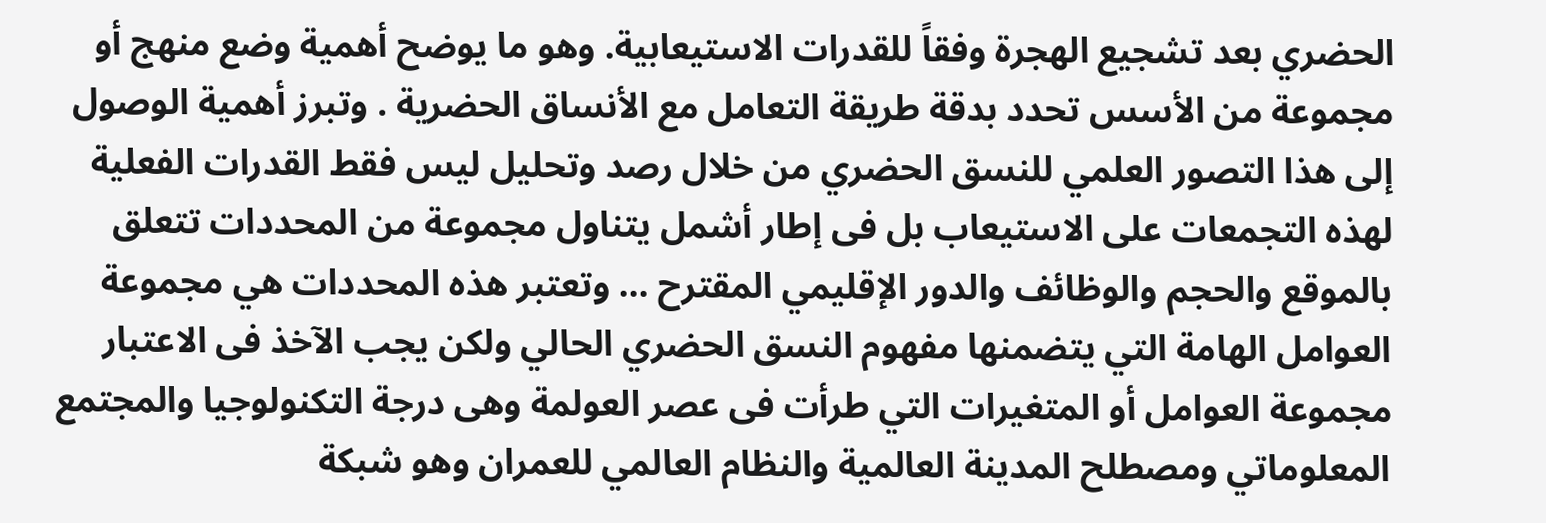الحضري بعد تشجيع الهجرة وفقاً للقدرات الاستيعابية. وهو ما يوضح أهمية وضع منهج أو مجموعة من الأسس تحدد بدقة طريقة التعامل مع الأنساق الحضرية . وتبرز أهمية الوصول إلى هذا التصور العلمي للنسق الحضري من خلال رصد وتحليل ليس فقط القدرات الفعلية لهذه التجمعات على الاستيعاب بل فى إطار أشمل يتناول مجموعة من المحددات تتعلق بالموقع والحجم والوظائف والدور الإقليمي المقترح … وتعتبر هذه المحددات هي مجموعة العوامل الهامة التي يتضمنها مفهوم النسق الحضري الحالي ولكن يجب الآخذ فى الاعتبار مجموعة العوامل أو المتغيرات التي طرأت فى عصر العولمة وهى درجة التكنولوجيا والمجتمع المعلوماتي ومصطلح المدينة العالمية والنظام العالمي للعمران وهو شبكة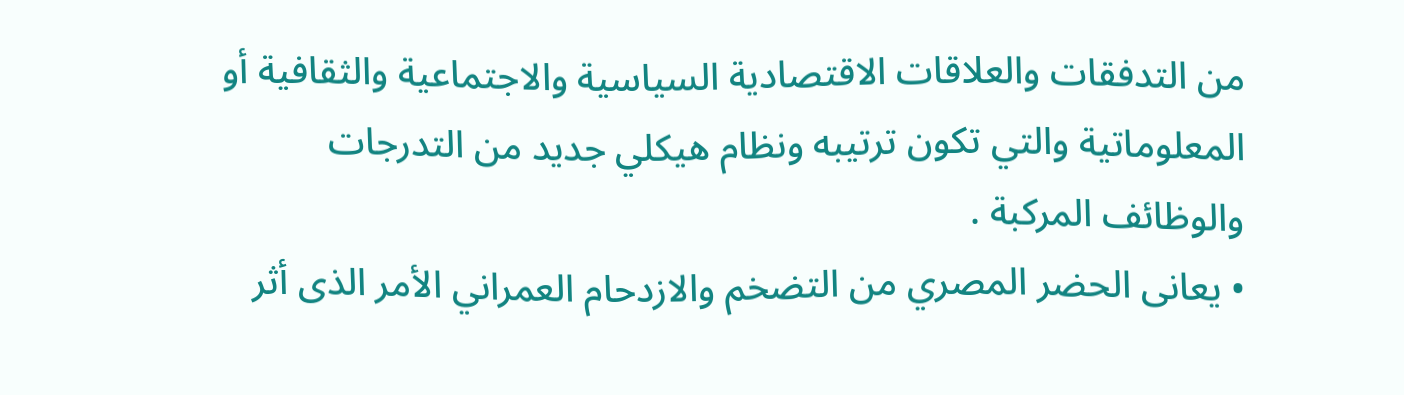من التدفقات والعلاقات الاقتصادية السياسية والاجتماعية والثقافية أو المعلوماتية والتي تكون ترتيبه ونظام هيكلي جديد من التدرجات والوظائف المركبة .
• يعانى الحضر المصري من التضخم والازدحام العمراني الأمر الذى أثر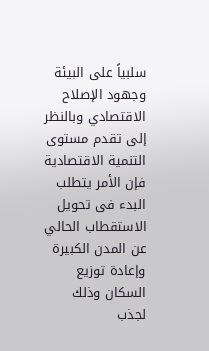سلبياً على البيئة وجهود الإصلاح الاقتصادي وبالنظر إلى تقدم مستوى التنمية الاقتصادية فإن الأمر يتطلب البدء فى تحويل الاستقطاب الحالي عن المدن الكبيرة وإعادة توزيع السكان وذلك لجذب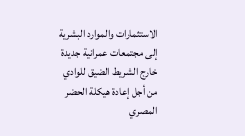الاستثمارات والموارد البشرية إلى مجتمعات عمرانية جديدة خارج الشريط الضيق للوادي من أجل إعادة هيكلة الحضر المصري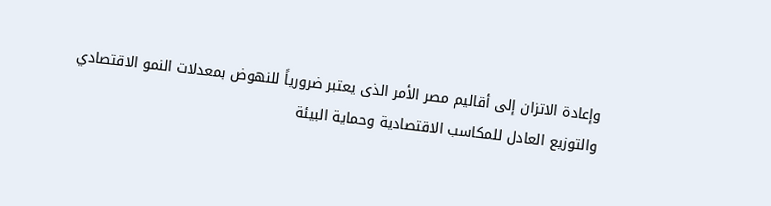وإعادة الاتزان إلى أقاليم مصر الأمر الذى يعتبر ضرورياً للنهوض بمعدلات النمو الاقتصادي والتوزيع العادل للمكاسب الاقتصادية وحماية البيئة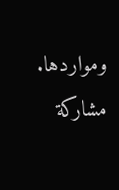ومواردها.
مشاركة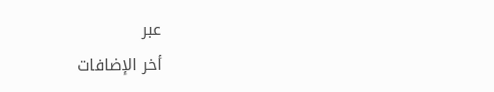عبر
أخر الإضافات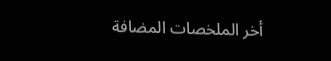أخر الملخصات المضافة